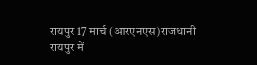रायपुर 17 मार्च (आरएनएस)राजधानी रायपुर में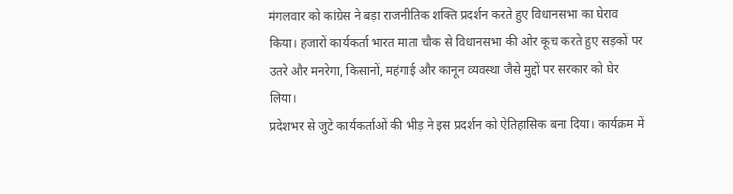मंगलवार को कांग्रेस ने बड़ा राजनीतिक शक्ति प्रदर्शन करते हुए विधानसभा का घेराव किया। हजारों कार्यकर्ता भारत माता चौक से विधानसभा की ओर कूच करते हुए सड़कों पर उतरे और मनरेगा, किसानों, महंगाई और कानून व्यवस्था जैसे मुद्दों पर सरकार को घेर लिया।
प्रदेशभर से जुटे कार्यकर्ताओं की भीड़ ने इस प्रदर्शन को ऐतिहासिक बना दिया। कार्यक्रम में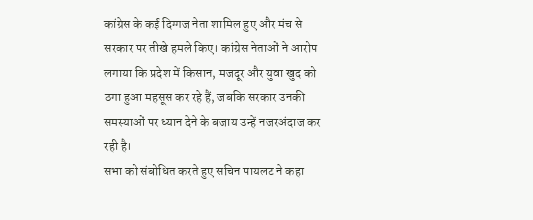कांग्रेस के कई दिग्गज नेता शामिल हुए और मंच से सरकार पर तीखे हमले किए। कांग्रेस नेताओं ने आरोप लगाया कि प्रदेश में किसान, मजदूर और युवा खुद को ठगा हुआ महसूस कर रहे हैं, जबकि सरकार उनकी समस्याओं पर ध्यान देने के बजाय उन्हें नजरअंदाज कर रही है।
सभा को संबोधित करते हुए सचिन पायलट ने कहा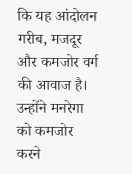कि यह आंदोलन गरीब, मजदूर और कमजोर वर्ग की आवाज है। उन्होंने मनरेगा को कमजोर करने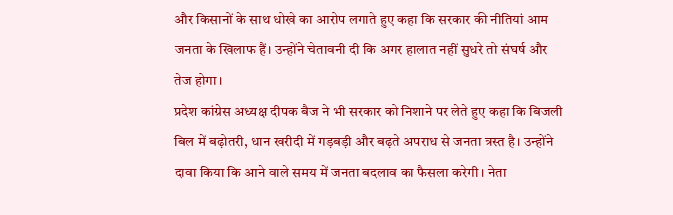और किसानों के साथ धोखे का आरोप लगाते हुए कहा कि सरकार की नीतियां आम जनता के खिलाफ हैं। उन्होंने चेतावनी दी कि अगर हालात नहीं सुधरे तो संघर्ष और तेज होगा।
प्रदेश कांग्रेस अध्यक्ष दीपक बैज ने भी सरकार को निशाने पर लेते हुए कहा कि बिजली बिल में बढ़ोतरी, धान खरीदी में गड़बड़ी और बढ़ते अपराध से जनता त्रस्त है। उन्होंने दावा किया कि आने वाले समय में जनता बदलाव का फैसला करेगी। नेता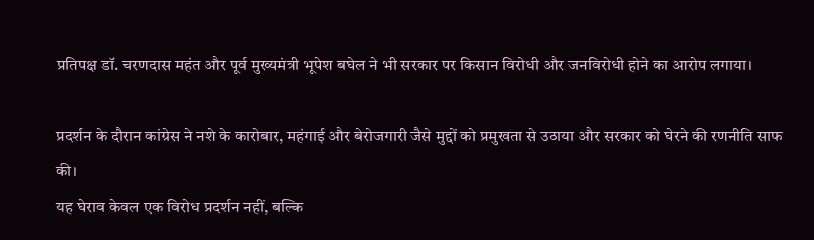प्रतिपक्ष डॉ. चरणदास महंत और पूर्व मुख्यमंत्री भूपेश बघेल ने भी सरकार पर किसान विरोधी और जनविरोधी होने का आरोप लगाया।

प्रदर्शन के दौरान कांग्रेस ने नशे के कारोबार, महंगाई और बेरोजगारी जैसे मुद्दों को प्रमुखता से उठाया और सरकार को घेरने की रणनीति साफ की।
यह घेराव केवल एक विरोध प्रदर्शन नहीं, बल्कि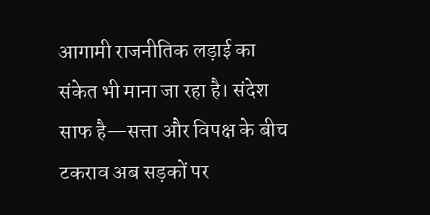आगामी राजनीतिक लड़ाई का संकेत भी माना जा रहा है। संदेश साफ है—सत्ता और विपक्ष के बीच टकराव अब सड़कों पर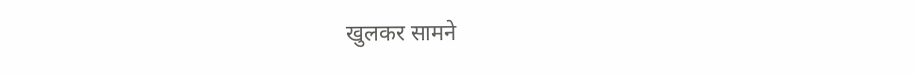खुलकर सामने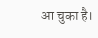आ चुका है।